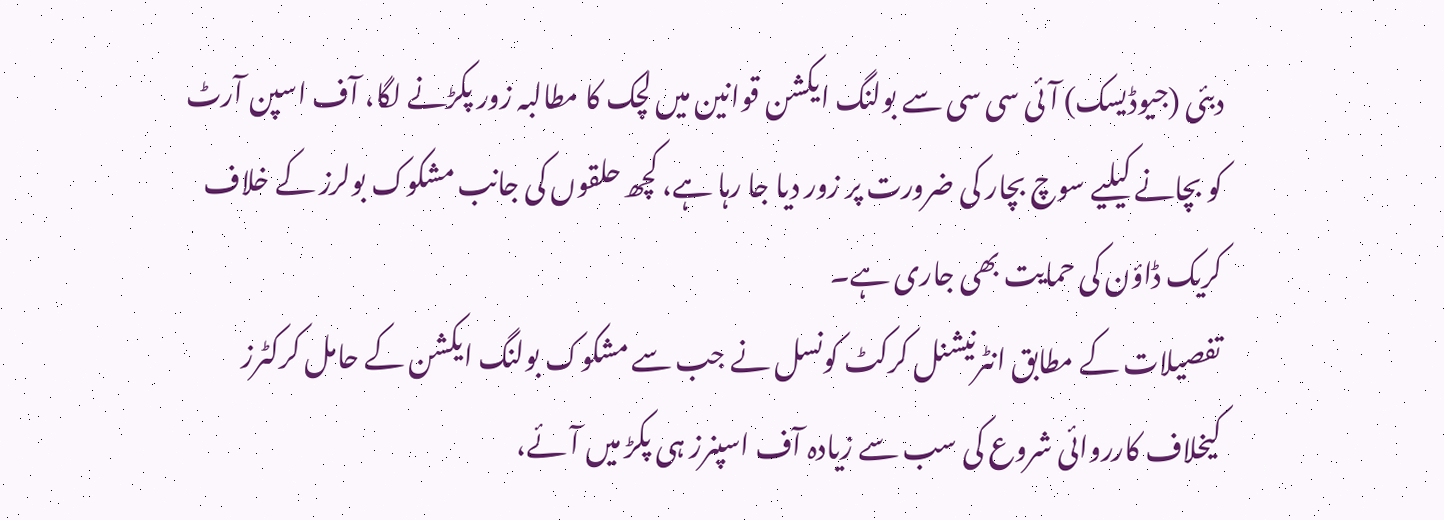دبئی (جیوڈیسک) آئی سی سی سے بولنگ ایکشن قوانین میں لچک کا مطالبہ زور پکڑنے لگا، آف اسپن آرٹ کو بچانے کیلیے سوچ بچار کی ضرورت پر زور دیا جا رہا ہے، کچھ حلقوں کی جانب مشکوک بولرز کے خلاف کریک ڈاؤن کی حمایت بھی جاری ہے۔
تفصیلات کے مطابق انٹرنیشنل کرکٹ کونسل نے جب سے مشکوک بولنگ ایکشن کے حامل کرکٹرز کیخلاف کارروائی شروع کی سب سے زیادہ آف اسپنرز ہی پکڑ میں آئے،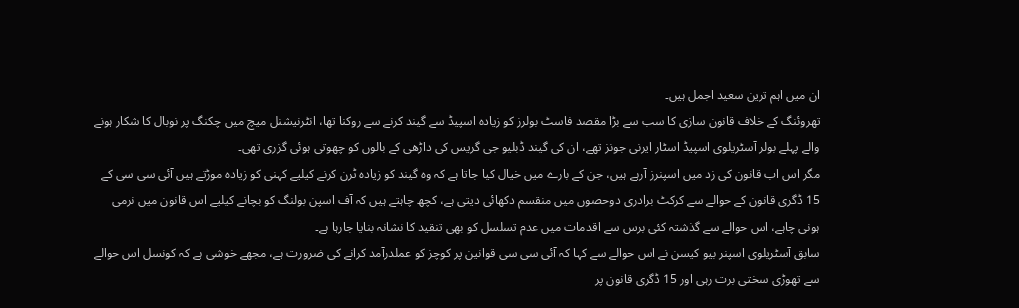ان میں اہم ترین سعید اجمل ہیں۔
تھروئنگ کے خلاف قانون سازی کا سب سے بڑا مقصد فاسٹ بولرز کو زیادہ اسپیڈ سے گیند کرنے سے روکنا تھا، انٹرنیشنل میچ میں چکنگ پر نوبال کا شکار ہونے والے پہلے بولر آسٹریلوی اسپیڈ اسٹار ایرنی جونز تھے، ان کی گیند ڈبلیو جی گریس کی داڑھی کے بالوں کو چھوتی ہوئی گزری تھی۔
مگر اس اب قانون کی زد میں اسپنرز آرہے ہیں، جن کے بارے میں خیال کیا جاتا ہے کہ وہ گیند کو زیادہ ٹرن کرنے کیلیے کہنی کو زیادہ موڑتے ہیں آئی سی سی کے 15 ڈگری قانون کے حوالے سے کرکٹ برادری دوحصوں میں منقسم دکھائی دیتی ہے، کچھ چاہتے ہیں کہ آف اسپن بولنگ کو بچانے کیلیے اس قانون میں نرمی ہونی چاہے، اس حوالے سے گذشتہ کئی برس سے اقدمات میں عدم تسلسل کو بھی تنقید کا نشانہ بنایا جارہا ہے۔
سابق آسٹریلوی اسپنر بیو کیسن نے اس حوالے سے کہا کہ آئی سی سی قوانین پر کوچز کو عملدرآمد کرانے کی ضرورت ہے، مجھے خوشی ہے کہ کونسل اس حوالے سے تھوڑی سختی برت رہی اور 15 ڈگری قانون پر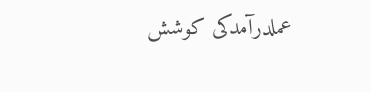عملدرآمدکی کوشش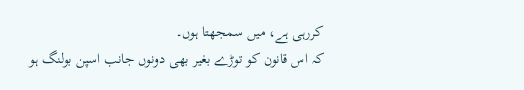کررہی ہے، میں سمجھتا ہوں۔
کہ اس قانون کو توڑے بغیر بھی دونوں جانب اسپن بولنگ ہو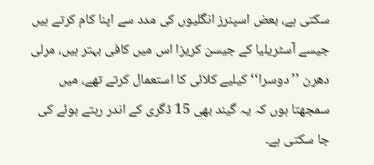سکتی ہے، بعض اسپنرز انگلیوں کی مدد سے اپنا کام کرتے ہیں جیسے آسٹریلیا کے جیسن کریزا اس میں کافی بہتر ہیں، مرلی دھرن ’’دوسرا‘‘ کیلیے کلائی کا استعمال کرتے تھے، میں سمجھتا ہوں کہ یہ گیند بھی 15 ڈگری کے اندر رہتے ہوئے کی جا سکتی ہے۔